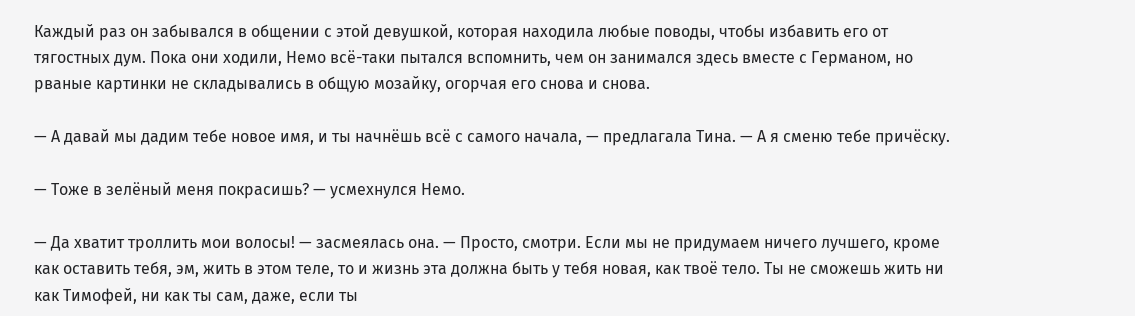Каждый раз он забывался в общении с этой девушкой, которая находила любые поводы, чтобы избавить его от тягостных дум. Пока они ходили, Немо всё-таки пытался вспомнить, чем он занимался здесь вместе с Германом, но рваные картинки не складывались в общую мозайку, огорчая его снова и снова.

— А давай мы дадим тебе новое имя, и ты начнёшь всё с самого начала, — предлагала Тина. — А я сменю тебе причёску.

— Тоже в зелёный меня покрасишь? — усмехнулся Немо.

— Да хватит троллить мои волосы! — засмеялась она. — Просто, смотри. Если мы не придумаем ничего лучшего, кроме как оставить тебя, эм, жить в этом теле, то и жизнь эта должна быть у тебя новая, как твоё тело. Ты не сможешь жить ни как Тимофей, ни как ты сам, даже, если ты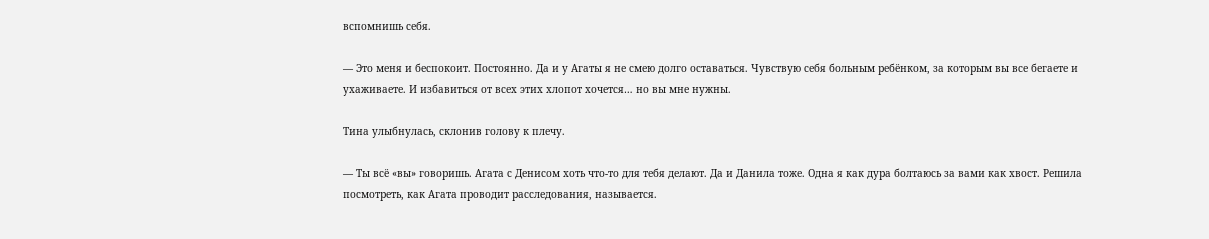вспомнишь себя.

— Это меня и беспокоит. Постоянно. Да и у Агаты я не смею долго оставаться. Чувствую себя больным ребёнком, за которым вы все бегаете и ухаживаете. И избавиться от всех этих хлопот хочется… но вы мне нужны.

Тина улыбнулась, склонив голову к плечу.

— Ты всё «вы» говоришь. Агата с Денисом хоть что-то для тебя делают. Да и Данила тоже. Одна я как дура болтаюсь за вами как хвост. Решила посмотреть, как Агата проводит расследования, называется.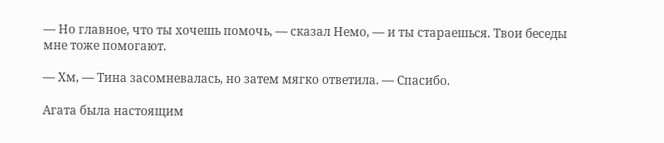— Но главное, что ты хочешь помочь, — сказал Немо, — и ты стараешься. Твои беседы мне тоже помогают.

— Хм, — Тина засомневалась, но затем мягко ответила. — Спасибо.

Агата была настоящим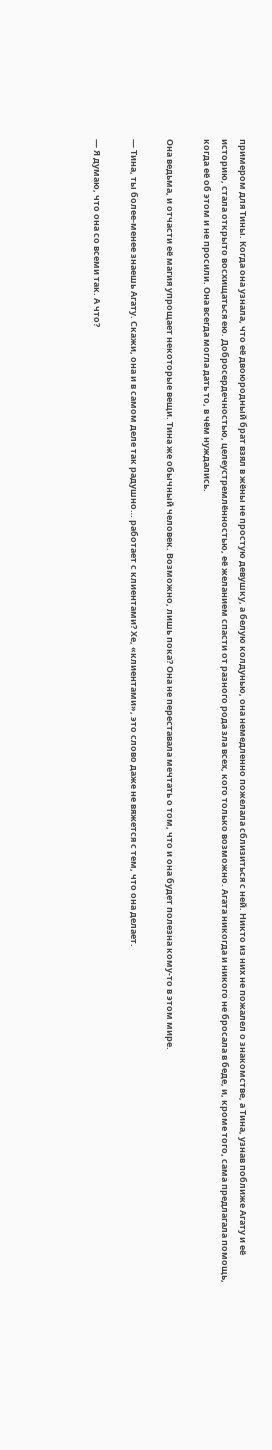примером для Тины. Когда она узнала, что её двоюродный брат взял в жёны не простую девушку, а белую колдунью, она немедленно пожелала сблизиться с ней. Никто из них не пожалел о знакомстве, а Тина, узнав поближе Агату и её историю, стала открыто восхищаться ею. Добросердечностью, целеустремлённостью, её желанием спасти от разного рода зла всех, кого только возможно. Агата никогда и никого не бросала в беде, и, кроме того, сама предлагала помощь, когда её об этом и не просили. Она всегда могла дать то, в чём нуждались.

Она ведьма, и отчасти её магия упрощает некоторые вещи. Тина же обычный человек. Возможно, лишь пока? Она не переставала мечтать о том, что и она будет полезна кому-то в этом мире.

— Тина, ты более-менее знаешь Агату. Скажи, она и в самом деле так радушно… работает с клиентами? Хе, «клиентами», это слово даже не вяжется с тем, что она делает.

— Я думаю, что она со всеми так. А что?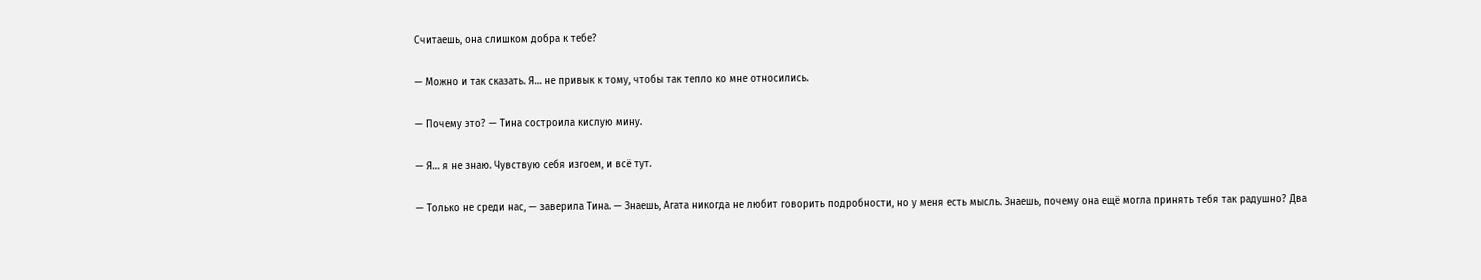Считаешь, она слишком добра к тебе?

— Можно и так сказать. Я… не привык к тому, чтобы так тепло ко мне относились.

— Почему это? — Тина состроила кислую мину.

— Я… я не знаю. Чувствую себя изгоем, и всё тут.

— Только не среди нас, — заверила Тина. — Знаешь, Агата никогда не любит говорить подробности, но у меня есть мысль. Знаешь, почему она ещё могла принять тебя так радушно? Два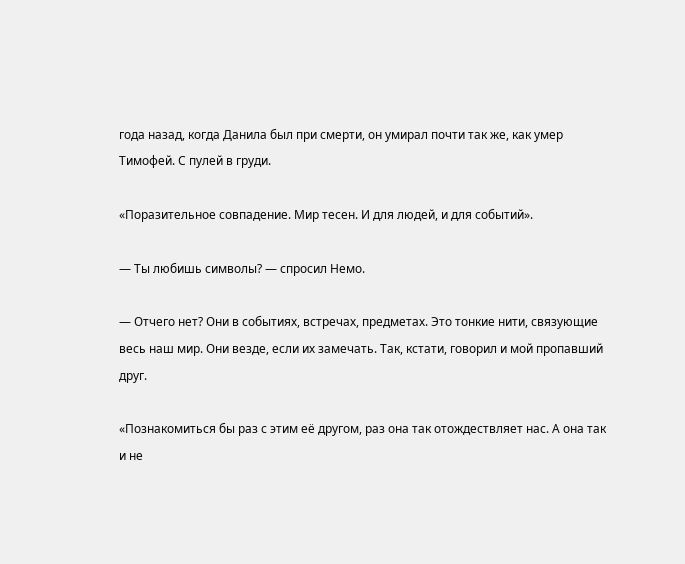года назад, когда Данила был при смерти, он умирал почти так же, как умер Тимофей. С пулей в груди.

«Поразительное совпадение. Мир тесен. И для людей, и для событий».

— Ты любишь символы? — спросил Немо.

— Отчего нет? Они в событиях, встречах, предметах. Это тонкие нити, связующие весь наш мир. Они везде, если их замечать. Так, кстати, говорил и мой пропавший друг.

«Познакомиться бы раз с этим её другом, раз она так отождествляет нас. А она так и не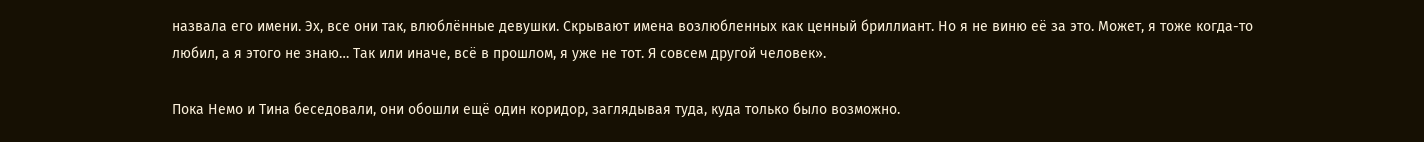назвала его имени. Эх, все они так, влюблённые девушки. Скрывают имена возлюбленных как ценный бриллиант. Но я не виню её за это. Может, я тоже когда-то любил, а я этого не знаю… Так или иначе, всё в прошлом, я уже не тот. Я совсем другой человек».

Пока Немо и Тина беседовали, они обошли ещё один коридор, заглядывая туда, куда только было возможно.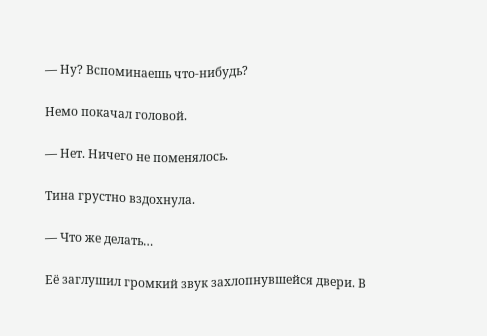— Ну? Вспоминаешь что-нибудь?

Немо покачал головой.

— Нет. Ничего не поменялось.

Тина грустно вздохнула.

— Что же делать…

Её заглушил громкий звук захлопнувшейся двери. В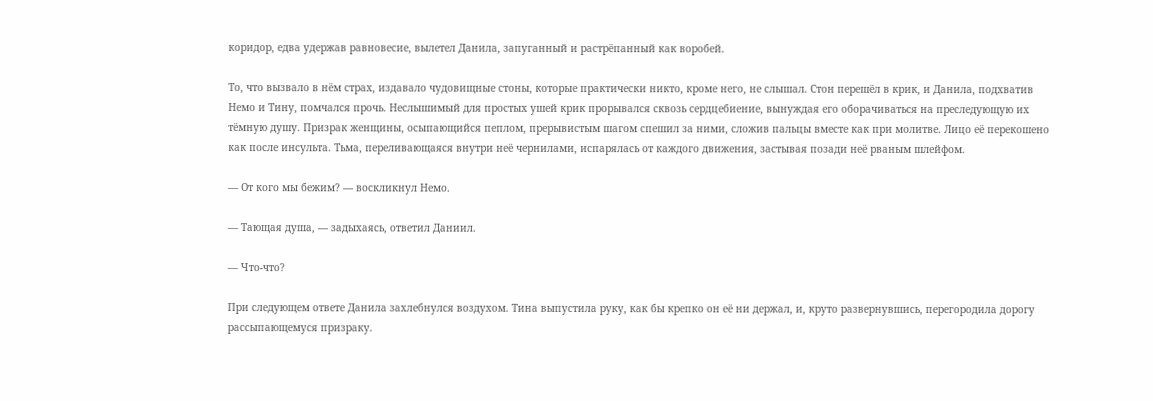коридор, едва удержав равновесие, вылетел Данила, запуганный и растрёпанный как воробей.

То, что вызвало в нём страх, издавало чудовищные стоны, которые практически никто, кроме него, не слышал. Стон перешёл в крик, и Данила, подхватив Немо и Тину, помчался прочь. Неслышимый для простых ушей крик прорывался сквозь сердцебиение, вынуждая его оборачиваться на преследующую их тёмную душу. Призрак женщины, осыпающийся пеплом, прерывистым шагом спешил за ними, сложив пальцы вместе как при молитве. Лицо её перекошено как после инсульта. Тьма, переливающаяся внутри неё чернилами, испарялась от каждого движения, застывая позади неё рваным шлейфом.

— От кого мы бежим? — воскликнул Немо.

— Тающая душа, — задыхаясь, ответил Даниил.

— Что-что?

При следующем ответе Данила захлебнулся воздухом. Тина выпустила руку, как бы крепко он её ни держал, и, круто развернувшись, перегородила дорогу рассыпающемуся призраку.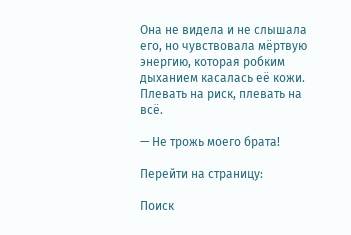Она не видела и не слышала его, но чувствовала мёртвую энергию, которая робким дыханием касалась её кожи. Плевать на риск, плевать на всё.

— Не трожь моего брата!

Перейти на страницу:

Поиск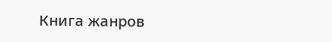Книга жанров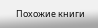Похожие книги